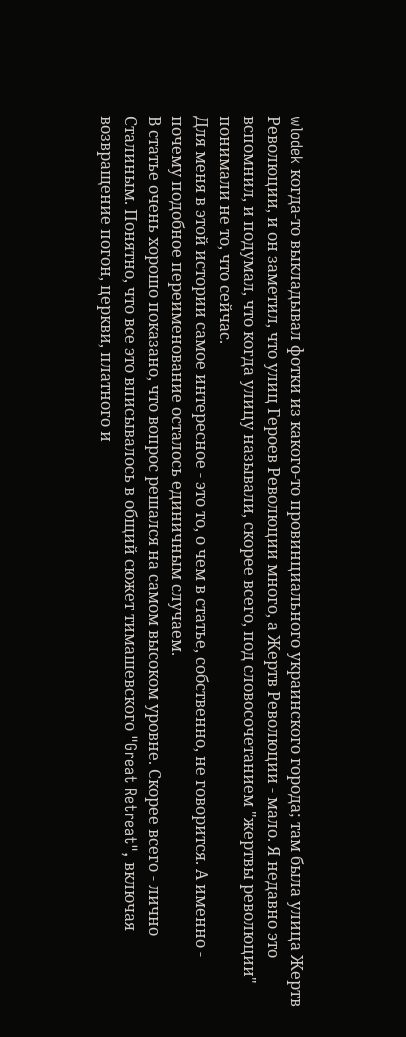wlodek когда-то выкладывал фотки из какого-то провинциального украинского города; там была улица Жертв Революции, и он заметил, что улиц Героев Революции много, а Жертв Революции - мало. Я недавно это вспомнил, и подумал, что когда улицу называли, скорее всего, под словосочетанием "жертвы революции" понимали не то, что сейчас.
Для меня в этой истории самое интересное - это то, о чем в статье, собственно, не говорится. А именно - почему подобное переименование осталось единичным случаем.
В статье очень хорошо показано, что вопрос решался на самом высоком уровне. Скорее всего - лично Сталиным. Понятно, что все это вписывалось в общий сюжет тимашевского "Great Retreat", включая возвращение погон, церкви, платного и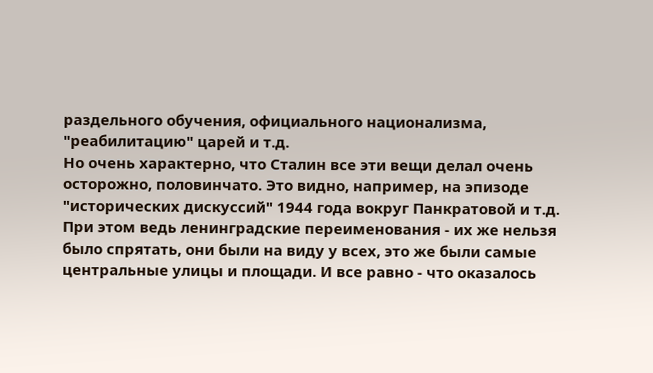раздельного обучения, официального национализма, "реабилитацию" царей и т.д.
Но очень характерно, что Сталин все эти вещи делал очень осторожно, половинчато. Это видно, например, на эпизоде "исторических дискуссий" 1944 года вокруг Панкратовой и т.д.
При этом ведь ленинградские переименования - их же нельзя было спрятать, они были на виду у всех, это же были самые центральные улицы и площади. И все равно - что оказалось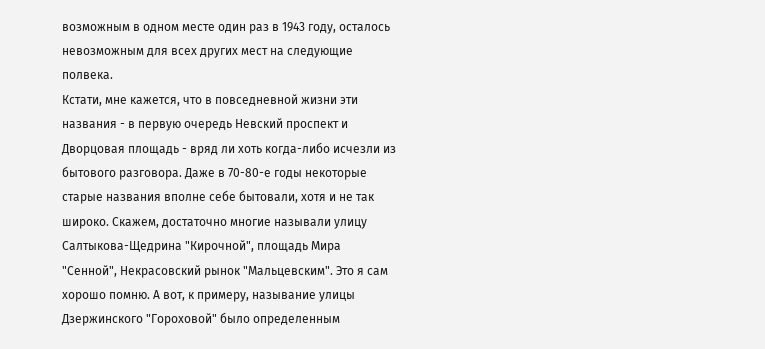возможным в одном месте один раз в 1943 году, осталось невозможным для всех других мест на следующие полвека.
Кстати, мне кажется, что в повседневной жизни эти названия - в первую очередь Невский проспект и Дворцовая площадь - вряд ли хоть когда-либо исчезли из бытового разговора. Даже в 70-80-е годы некоторые старые названия вполне себе бытовали, хотя и не так широко. Скажем, достаточно многие называли улицу Салтыкова-Щедрина "Кирочной", площадь Мира "Сенной", Некрасовский рынок "Мальцевским". Это я сам хорошо помню. А вот, к примеру, называние улицы Дзержинского "Гороховой" было определенным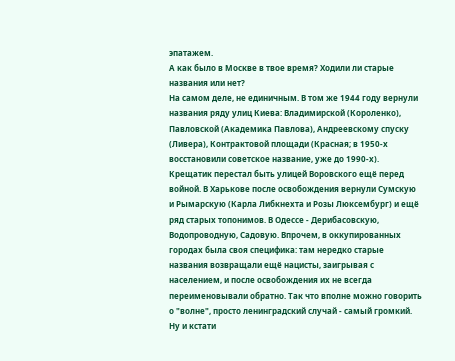эпатажем.
А как было в Москве в твое время? Ходили ли старые названия или нет?
На самом деле, не единичным. В том же 1944 году вернули названия ряду улиц Киева: Владимирской (Короленко), Павловской (Академика Павлова), Андреевскому спуску (Ливера), Контрактовой площади (Красная; в 1950-х восстановили советское название, уже до 1990-х). Крещатик перестал быть улицей Воровского ещё перед войной. В Харькове после освобождения вернули Сумскую и Рымарскую (Карла Либкнехта и Розы Люксембург) и ещё ряд старых топонимов. В Одессе - Дерибасовскую, Водопроводную, Садовую. Впрочем, в оккупированных городах была своя специфика: там нередко старые названия возвращали ещё нацисты, заигрывая с населением, и после освобождения их не всегда переименовывали обратно. Так что вполне можно говорить о "волне", просто ленинградский случай - самый громкий. Ну и кстати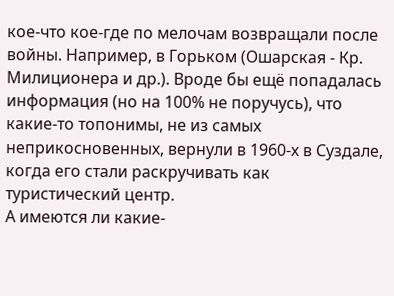кое-что кое-где по мелочам возвращали после войны. Например, в Горьком (Ошарская - Кр. Милиционера и др.). Вроде бы ещё попадалась информация (но на 100% не поручусь), что какие-то топонимы, не из самых неприкосновенных, вернули в 1960-х в Суздале, когда его стали раскручивать как туристический центр.
А имеются ли какие-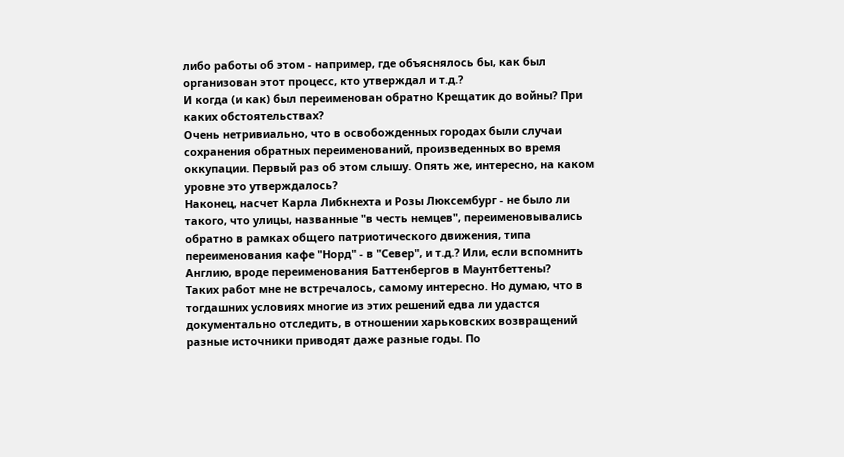либо работы об этом - например, где объяснялось бы, как был организован этот процесс, кто утверждал и т.д.?
И когда (и как) был переименован обратно Крещатик до войны? При каких обстоятельствах?
Очень нетривиально, что в освобожденных городах были случаи сохранения обратных переименований, произведенных во время оккупации. Первый раз об этом слышу. Опять же, интересно, на каком уровне это утверждалось?
Наконец, насчет Карла Либкнехта и Розы Люксембург - не было ли такого, что улицы, названные "в честь немцев", переименовывались обратно в рамках общего патриотического движения, типа переименования кафе "Норд" - в "Север", и т.д.? Или, если вспомнить Англию, вроде переименования Баттенбергов в Маунтбеттены?
Таких работ мне не встречалось, самому интересно. Но думаю, что в тогдашних условиях многие из этих решений едва ли удастся документально отследить, в отношении харьковских возвращений разные источники приводят даже разные годы. По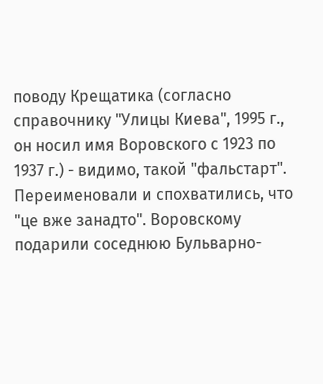поводу Крещатика (согласно справочнику "Улицы Киева", 1995 г., он носил имя Воровского с 1923 по 1937 г.) - видимо, такой "фальстарт". Переименовали и спохватились, что "це вже занадто". Воровскому подарили соседнюю Бульварно-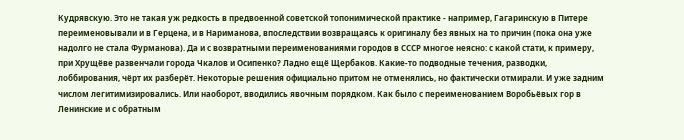Кудрявскую. Это не такая уж редкость в предвоенной советской топонимической практике - например, Гагаринскую в Питере переименовывали и в Герцена, и в Нариманова, впоследствии возвращаясь к оригиналу без явных на то причин (пока она уже надолго не стала Фурманова). Да и с возвратными переименованиями городов в СССР многое неясно: с какой стати, к примеру, при Хрущёве развенчали города Чкалов и Осипенко? Ладно ещё Щербаков. Какие-то подводные течения, разводки, лоббирования, чёрт их разберёт. Некоторые решения официально притом не отменялись, но фактически отмирали. И уже задним числом легитимизировались. Или наоборот, вводились явочным порядком. Как было с переименованием Воробьёвых гор в Ленинские и с обратным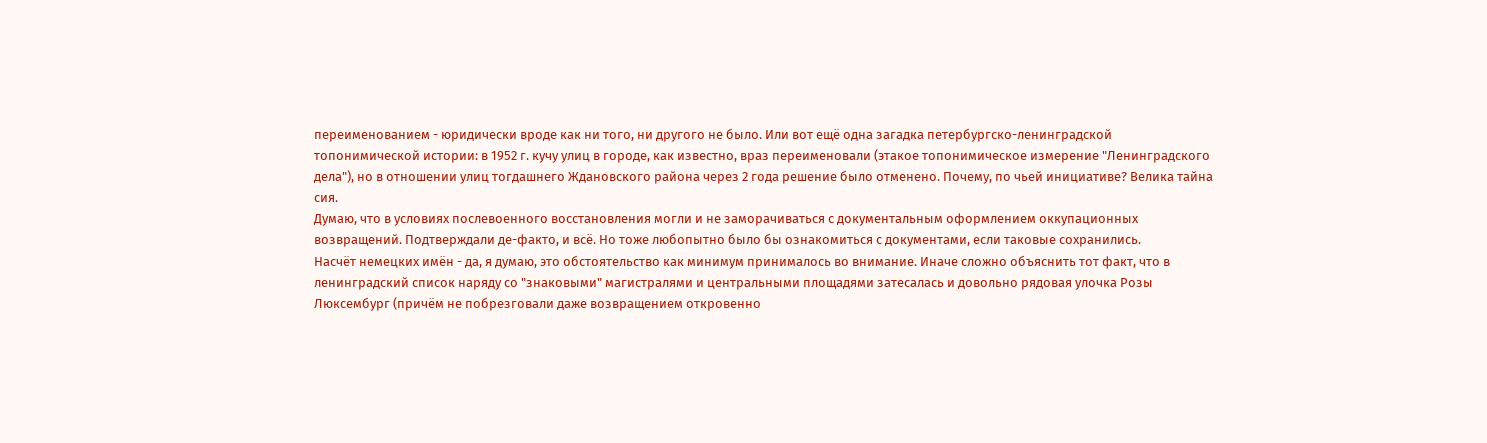переименованием - юридически вроде как ни того, ни другого не было. Или вот ещё одна загадка петербургско-ленинградской топонимической истории: в 1952 г. кучу улиц в городе, как известно, враз переименовали (этакое топонимическое измерение "Ленинградского дела"), но в отношении улиц тогдашнего Ждановского района через 2 года решение было отменено. Почему, по чьей инициативе? Велика тайна сия.
Думаю, что в условиях послевоенного восстановления могли и не заморачиваться с документальным оформлением оккупационных возвращений. Подтверждали де-факто, и всё. Но тоже любопытно было бы ознакомиться с документами, если таковые сохранились.
Насчёт немецких имён - да, я думаю, это обстоятельство как минимум принималось во внимание. Иначе сложно объяснить тот факт, что в ленинградский список наряду со "знаковыми" магистралями и центральными площадями затесалась и довольно рядовая улочка Розы Люксембург (причём не побрезговали даже возвращением откровенно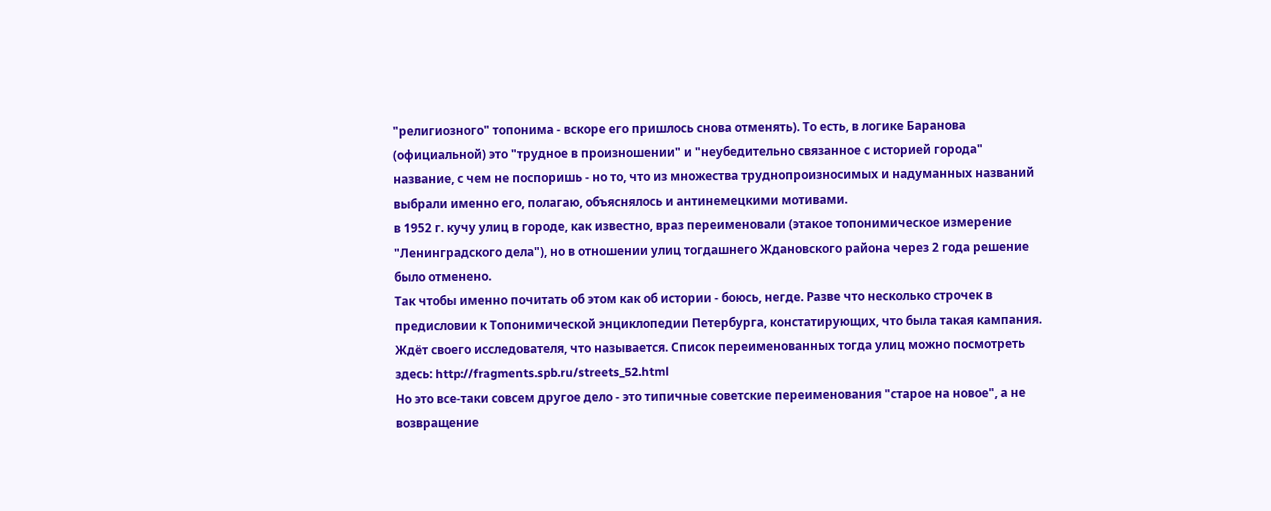"религиозного" топонима - вскоре его пришлось снова отменять). То есть, в логике Баранова (официальной) это "трудное в произношении" и "неубедительно связанное с историей города" название, с чем не поспоришь - но то, что из множества труднопроизносимых и надуманных названий выбрали именно его, полагаю, объяснялось и антинемецкими мотивами.
в 1952 г. кучу улиц в городе, как известно, враз переименовали (этакое топонимическое измерение "Ленинградского дела"), но в отношении улиц тогдашнего Ждановского района через 2 года решение было отменено.
Так чтобы именно почитать об этом как об истории - боюсь, негде. Разве что несколько строчек в предисловии к Топонимической энциклопедии Петербурга, констатирующих, что была такая кампания. Ждёт своего исследователя, что называется. Список переименованных тогда улиц можно посмотреть здесь: http://fragments.spb.ru/streets_52.html
Но это все-таки совсем другое дело - это типичные советские переименования "старое на новое", а не возвращение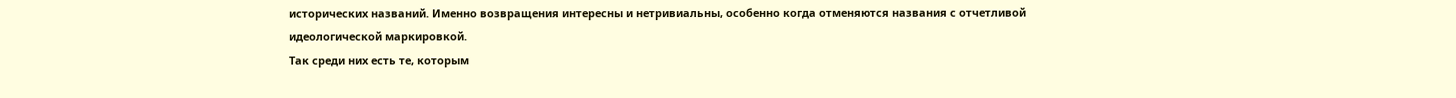исторических названий. Именно возвращения интересны и нетривиальны, особенно когда отменяются названия с отчетливой идеологической маркировкой.
Так среди них есть те, которым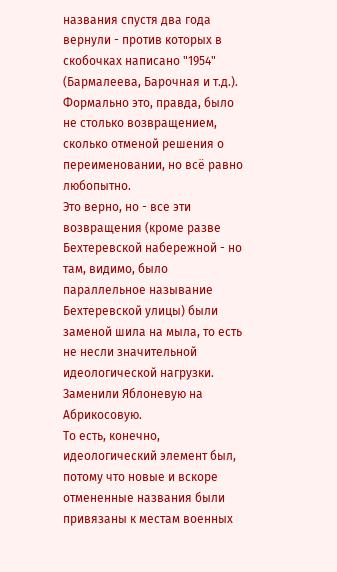названия спустя два года вернули - против которых в скобочках написано "1954" (Бармалеева, Барочная и т.д.). Формально это, правда, было не столько возвращением, сколько отменой решения о переименовании, но всё равно любопытно.
Это верно, но - все эти возвращения (кроме разве Бехтеревской набережной - но там, видимо, было параллельное называние Бехтеревской улицы) были заменой шила на мыла, то есть не несли значительной идеологической нагрузки. Заменили Яблоневую на Абрикосовую.
То есть, конечно, идеологический элемент был, потому что новые и вскоре отмененные названия были привязаны к местам военных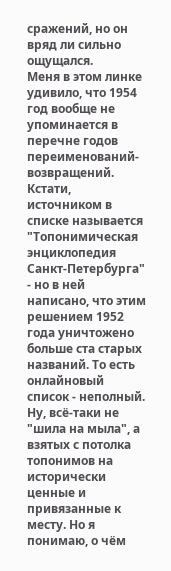сражений, но он вряд ли сильно ощущался.
Меня в этом линке удивило, что 1954 год вообще не упоминается в перечне годов переименований-возвращений.
Кстати, источником в списке называется "Топонимическая энциклопедия Санкт-Петербурга" - но в ней написано, что этим решением 1952 года уничтожено больше ста старых названий. То есть онлайновый список - неполный.
Ну, всё-таки не "шила на мыла", а взятых с потолка топонимов на исторически ценные и привязанные к месту. Но я понимаю, о чём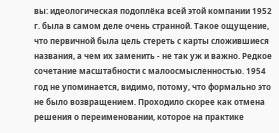вы: идеологическая подоплёка всей этой компании 1952 г. была в самом деле очень странной. Такое ощущение, что первичной была цель стереть с карты сложившиеся названия, а чем их заменить - не так уж и важно. Редкое сочетание масштабности с малоосмысленностью. 1954 год не упоминается, видимо, потому, что формально это не было возвращением. Проходило скорее как отмена решения о переименовании, которое на практике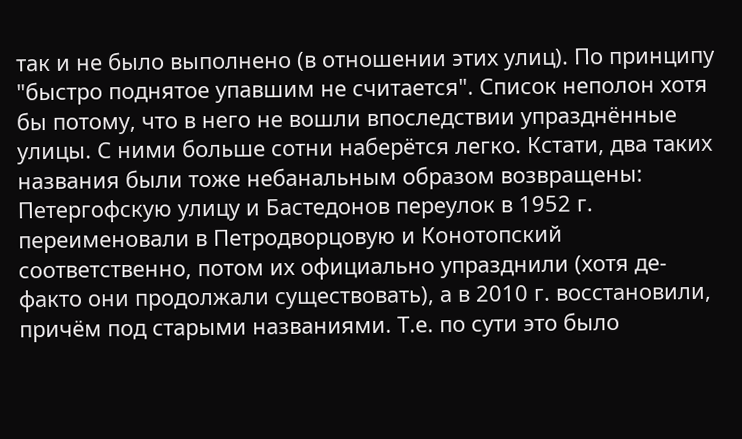так и не было выполнено (в отношении этих улиц). По принципу "быстро поднятое упавшим не считается". Список неполон хотя бы потому, что в него не вошли впоследствии упразднённые улицы. С ними больше сотни наберётся легко. Кстати, два таких названия были тоже небанальным образом возвращены: Петергофскую улицу и Бастедонов переулок в 1952 г. переименовали в Петродворцовую и Конотопский соответственно, потом их официально упразднили (хотя де-факто они продолжали существовать), а в 2010 г. восстановили, причём под старыми названиями. Т.е. по сути это было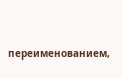переименованием,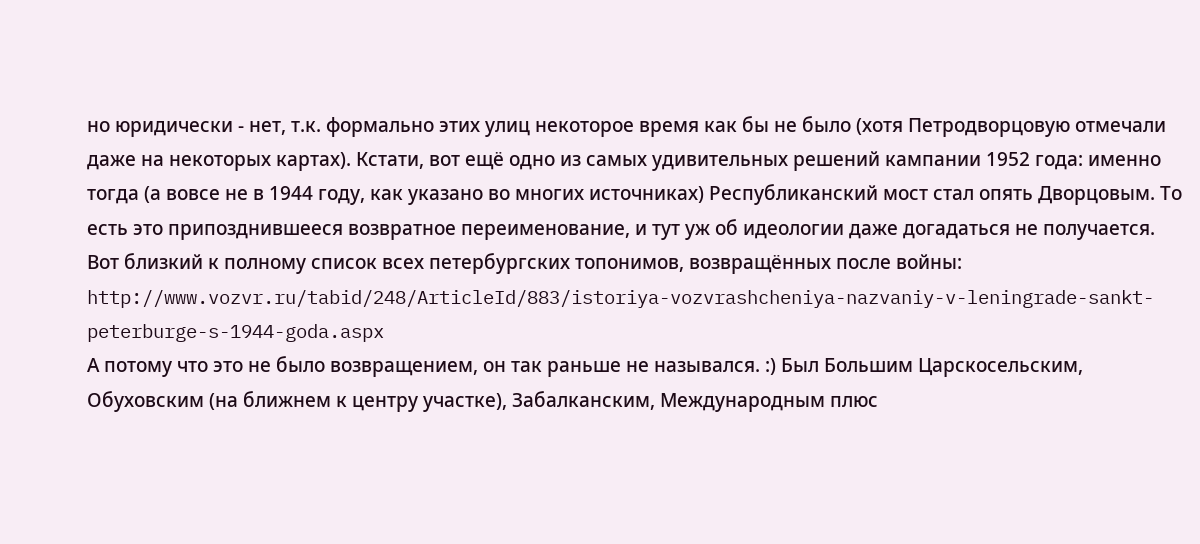но юридически - нет, т.к. формально этих улиц некоторое время как бы не было (хотя Петродворцовую отмечали даже на некоторых картах). Кстати, вот ещё одно из самых удивительных решений кампании 1952 года: именно тогда (а вовсе не в 1944 году, как указано во многих источниках) Республиканский мост стал опять Дворцовым. То есть это припозднившееся возвратное переименование, и тут уж об идеологии даже догадаться не получается. Вот близкий к полному список всех петербургских топонимов, возвращённых после войны: http://www.vozvr.ru/tabid/248/ArticleId/883/istoriya-vozvrashcheniya-nazvaniy-v-leningrade-sankt-peterburge-s-1944-goda.aspx
А потому что это не было возвращением, он так раньше не назывался. :) Был Большим Царскосельским, Обуховским (на ближнем к центру участке), Забалканским, Международным плюс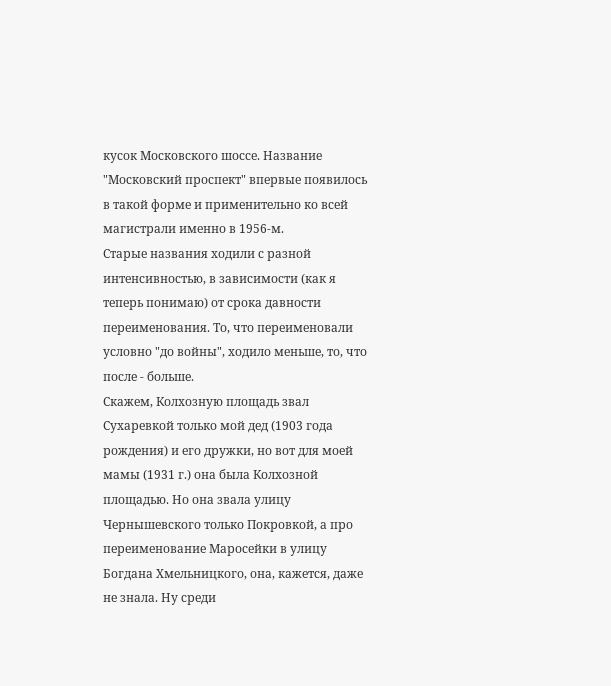кусок Московского шоссе. Название "Московский проспект" впервые появилось в такой форме и применительно ко всей магистрали именно в 1956-м.
Старые названия ходили с разной интенсивностью, в зависимости (как я теперь понимаю) от срока давности переименования. То, что переименовали условно "до войны", ходило меньше, то, что после - больше.
Скажем, Колхозную площадь звал Сухаревкой только мой дед (1903 года рождения) и его дружки, но вот для моей мамы (1931 г.) она была Колхозной площадью. Но она звала улицу Чернышевского только Покровкой, а про переименование Маросейки в улицу Богдана Хмельницкого, она, кажется, даже не знала. Ну среди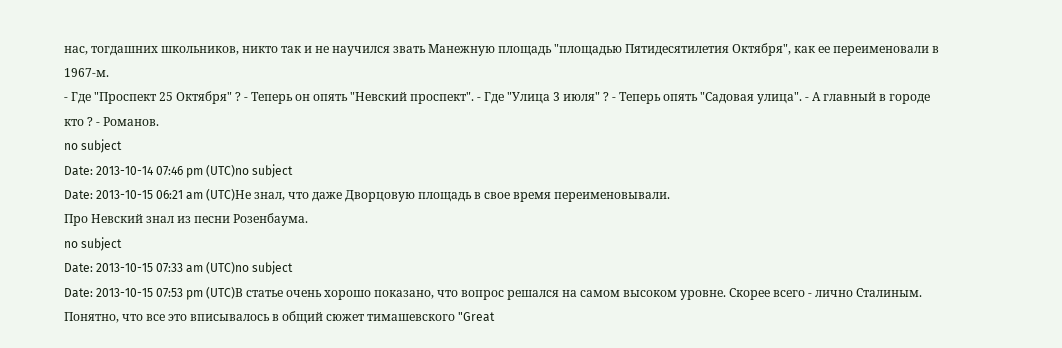нас, тогдашних школьников, никто так и не научился звать Манежную площадь "площадью Пятидесятилетия Октября", как ее переименовали в 1967-м.
- Где "Проспект 25 Октября" ? - Теперь он опять "Невский проспект". - Где "Улица 3 июля" ? - Теперь опять "Садовая улица". - А главный в городе кто ? - Романов.
no subject
Date: 2013-10-14 07:46 pm (UTC)no subject
Date: 2013-10-15 06:21 am (UTC)Не знал, что даже Дворцовую площадь в свое время переименовывали.
Про Невский знал из песни Розенбаума.
no subject
Date: 2013-10-15 07:33 am (UTC)no subject
Date: 2013-10-15 07:53 pm (UTC)В статье очень хорошо показано, что вопрос решался на самом высоком уровне. Скорее всего - лично Сталиным. Понятно, что все это вписывалось в общий сюжет тимашевского "Great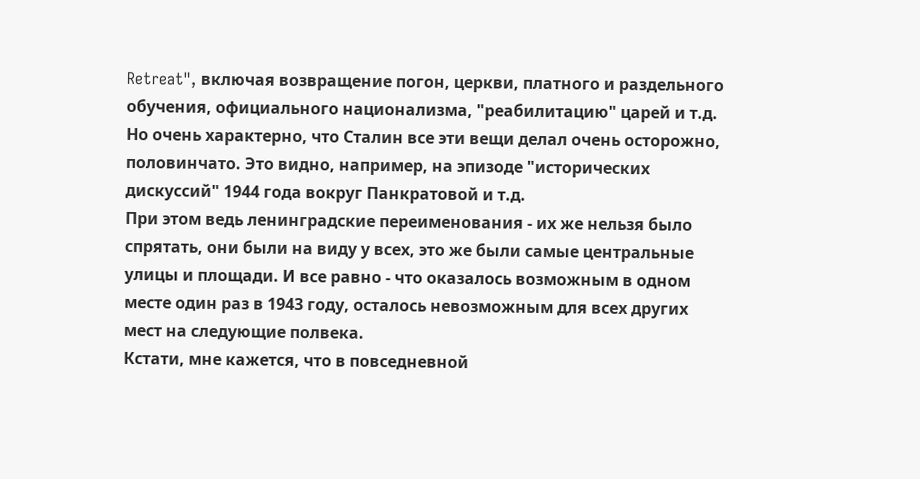Retreat", включая возвращение погон, церкви, платного и раздельного обучения, официального национализма, "реабилитацию" царей и т.д.
Но очень характерно, что Сталин все эти вещи делал очень осторожно, половинчато. Это видно, например, на эпизоде "исторических дискуссий" 1944 года вокруг Панкратовой и т.д.
При этом ведь ленинградские переименования - их же нельзя было спрятать, они были на виду у всех, это же были самые центральные улицы и площади. И все равно - что оказалось возможным в одном месте один раз в 1943 году, осталось невозможным для всех других мест на следующие полвека.
Кстати, мне кажется, что в повседневной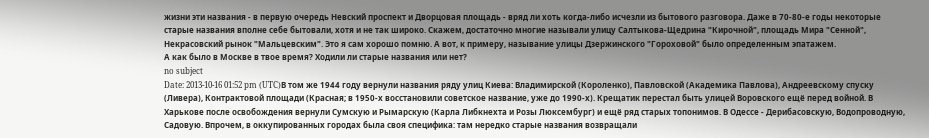жизни эти названия - в первую очередь Невский проспект и Дворцовая площадь - вряд ли хоть когда-либо исчезли из бытового разговора. Даже в 70-80-е годы некоторые старые названия вполне себе бытовали, хотя и не так широко. Скажем, достаточно многие называли улицу Салтыкова-Щедрина "Кирочной", площадь Мира "Сенной", Некрасовский рынок "Мальцевским". Это я сам хорошо помню. А вот, к примеру, называние улицы Дзержинского "Гороховой" было определенным эпатажем.
А как было в Москве в твое время? Ходили ли старые названия или нет?
no subject
Date: 2013-10-16 01:52 pm (UTC)В том же 1944 году вернули названия ряду улиц Киева: Владимирской (Короленко), Павловской (Академика Павлова), Андреевскому спуску (Ливера), Контрактовой площади (Красная; в 1950-х восстановили советское название, уже до 1990-х). Крещатик перестал быть улицей Воровского ещё перед войной. В Харькове после освобождения вернули Сумскую и Рымарскую (Карла Либкнехта и Розы Люксембург) и ещё ряд старых топонимов. В Одессе - Дерибасовскую, Водопроводную, Садовую. Впрочем, в оккупированных городах была своя специфика: там нередко старые названия возвращали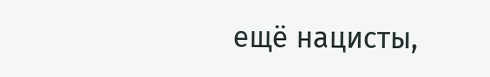ещё нацисты,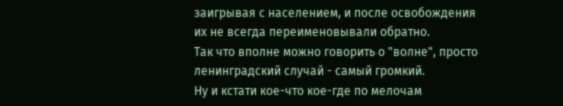заигрывая с населением, и после освобождения их не всегда переименовывали обратно.
Так что вполне можно говорить о "волне", просто ленинградский случай - самый громкий.
Ну и кстати кое-что кое-где по мелочам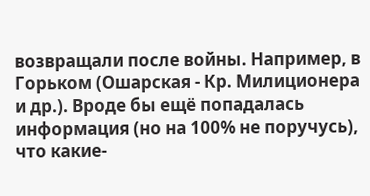возвращали после войны. Например, в Горьком (Ошарская - Кр. Милиционера и др.). Вроде бы ещё попадалась информация (но на 100% не поручусь), что какие-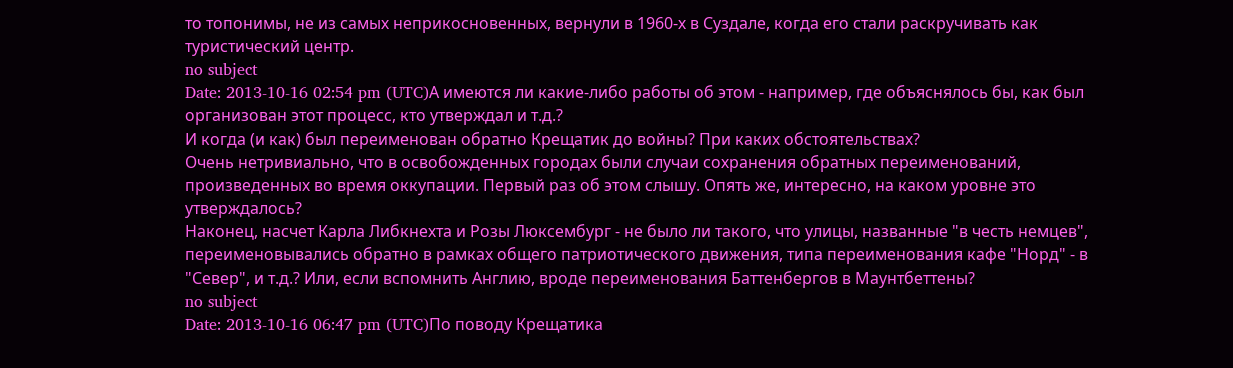то топонимы, не из самых неприкосновенных, вернули в 1960-х в Суздале, когда его стали раскручивать как туристический центр.
no subject
Date: 2013-10-16 02:54 pm (UTC)А имеются ли какие-либо работы об этом - например, где объяснялось бы, как был организован этот процесс, кто утверждал и т.д.?
И когда (и как) был переименован обратно Крещатик до войны? При каких обстоятельствах?
Очень нетривиально, что в освобожденных городах были случаи сохранения обратных переименований, произведенных во время оккупации. Первый раз об этом слышу. Опять же, интересно, на каком уровне это утверждалось?
Наконец, насчет Карла Либкнехта и Розы Люксембург - не было ли такого, что улицы, названные "в честь немцев", переименовывались обратно в рамках общего патриотического движения, типа переименования кафе "Норд" - в "Север", и т.д.? Или, если вспомнить Англию, вроде переименования Баттенбергов в Маунтбеттены?
no subject
Date: 2013-10-16 06:47 pm (UTC)По поводу Крещатика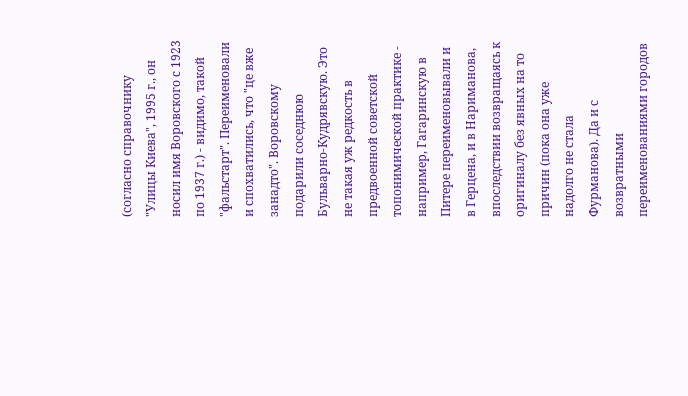(согласно справочнику "Улицы Киева", 1995 г., он носил имя Воровского с 1923 по 1937 г.) - видимо, такой "фальстарт". Переименовали и спохватились, что "це вже занадто". Воровскому подарили соседнюю Бульварно-Кудрявскую. Это не такая уж редкость в предвоенной советской топонимической практике - например, Гагаринскую в Питере переименовывали и в Герцена, и в Нариманова, впоследствии возвращаясь к оригиналу без явных на то причин (пока она уже надолго не стала Фурманова). Да и с возвратными переименованиями городов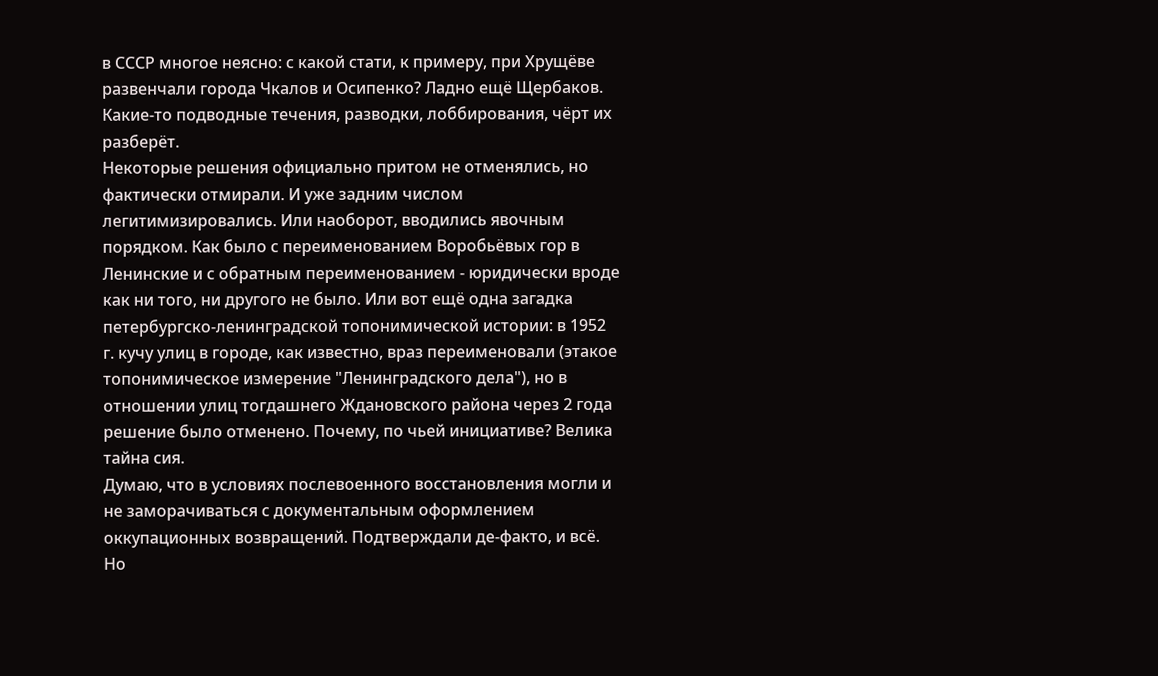в СССР многое неясно: с какой стати, к примеру, при Хрущёве развенчали города Чкалов и Осипенко? Ладно ещё Щербаков. Какие-то подводные течения, разводки, лоббирования, чёрт их разберёт.
Некоторые решения официально притом не отменялись, но фактически отмирали. И уже задним числом легитимизировались. Или наоборот, вводились явочным порядком. Как было с переименованием Воробьёвых гор в Ленинские и с обратным переименованием - юридически вроде как ни того, ни другого не было. Или вот ещё одна загадка петербургско-ленинградской топонимической истории: в 1952 г. кучу улиц в городе, как известно, враз переименовали (этакое топонимическое измерение "Ленинградского дела"), но в отношении улиц тогдашнего Ждановского района через 2 года решение было отменено. Почему, по чьей инициативе? Велика тайна сия.
Думаю, что в условиях послевоенного восстановления могли и не заморачиваться с документальным оформлением оккупационных возвращений. Подтверждали де-факто, и всё. Но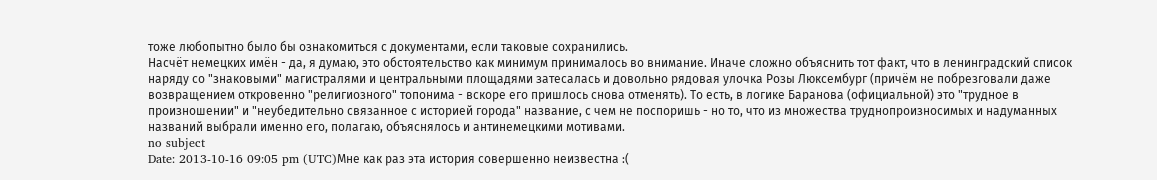тоже любопытно было бы ознакомиться с документами, если таковые сохранились.
Насчёт немецких имён - да, я думаю, это обстоятельство как минимум принималось во внимание. Иначе сложно объяснить тот факт, что в ленинградский список наряду со "знаковыми" магистралями и центральными площадями затесалась и довольно рядовая улочка Розы Люксембург (причём не побрезговали даже возвращением откровенно "религиозного" топонима - вскоре его пришлось снова отменять). То есть, в логике Баранова (официальной) это "трудное в произношении" и "неубедительно связанное с историей города" название, с чем не поспоришь - но то, что из множества труднопроизносимых и надуманных названий выбрали именно его, полагаю, объяснялось и антинемецкими мотивами.
no subject
Date: 2013-10-16 09:05 pm (UTC)Мне как раз эта история совершенно неизвестна :(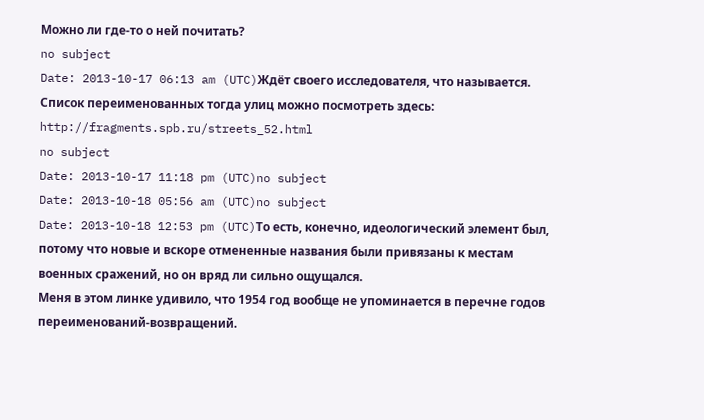Можно ли где-то о ней почитать?
no subject
Date: 2013-10-17 06:13 am (UTC)Ждёт своего исследователя, что называется.
Список переименованных тогда улиц можно посмотреть здесь: http://fragments.spb.ru/streets_52.html
no subject
Date: 2013-10-17 11:18 pm (UTC)no subject
Date: 2013-10-18 05:56 am (UTC)no subject
Date: 2013-10-18 12:53 pm (UTC)То есть, конечно, идеологический элемент был, потому что новые и вскоре отмененные названия были привязаны к местам военных сражений, но он вряд ли сильно ощущался.
Меня в этом линке удивило, что 1954 год вообще не упоминается в перечне годов переименований-возвращений.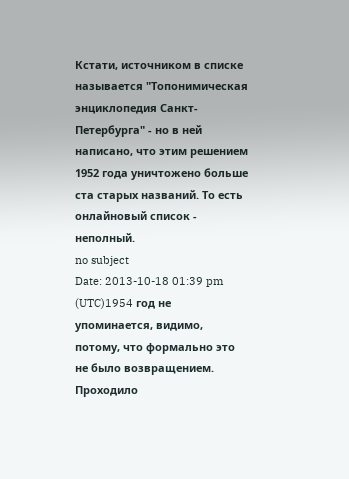Кстати, источником в списке называется "Топонимическая энциклопедия Санкт-Петербурга" - но в ней написано, что этим решением 1952 года уничтожено больше ста старых названий. То есть онлайновый список - неполный.
no subject
Date: 2013-10-18 01:39 pm (UTC)1954 год не упоминается, видимо, потому, что формально это не было возвращением. Проходило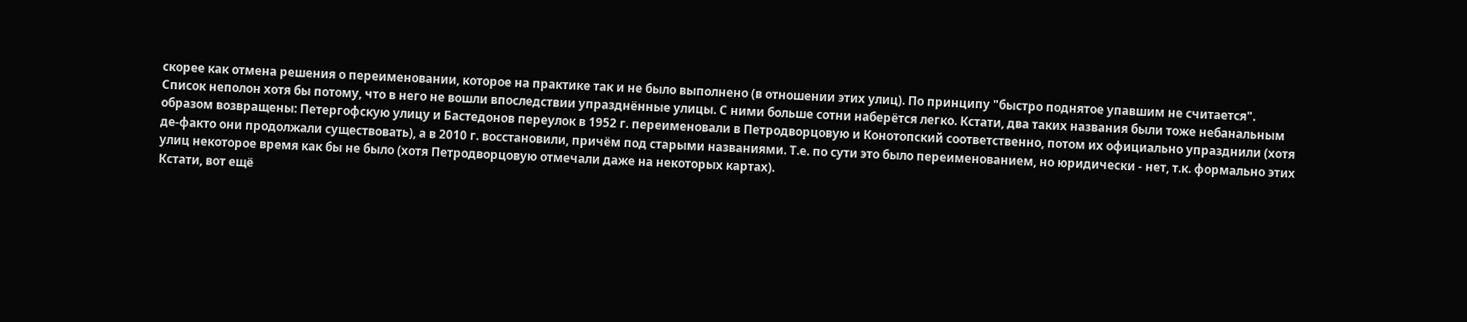скорее как отмена решения о переименовании, которое на практике так и не было выполнено (в отношении этих улиц). По принципу "быстро поднятое упавшим не считается".
Список неполон хотя бы потому, что в него не вошли впоследствии упразднённые улицы. С ними больше сотни наберётся легко. Кстати, два таких названия были тоже небанальным образом возвращены: Петергофскую улицу и Бастедонов переулок в 1952 г. переименовали в Петродворцовую и Конотопский соответственно, потом их официально упразднили (хотя де-факто они продолжали существовать), а в 2010 г. восстановили, причём под старыми названиями. Т.е. по сути это было переименованием, но юридически - нет, т.к. формально этих улиц некоторое время как бы не было (хотя Петродворцовую отмечали даже на некоторых картах).
Кстати, вот ещё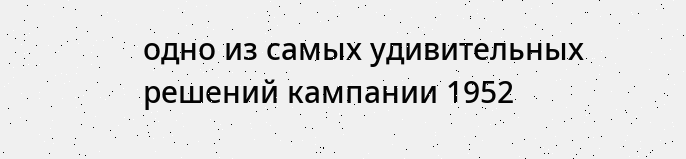одно из самых удивительных решений кампании 1952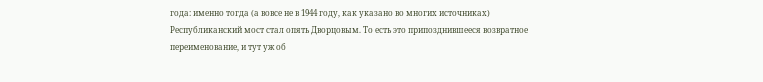года: именно тогда (а вовсе не в 1944 году, как указано во многих источниках) Республиканский мост стал опять Дворцовым. То есть это припозднившееся возвратное переименование, и тут уж об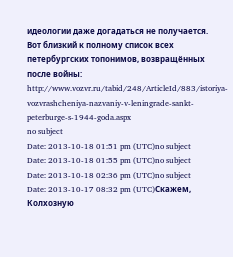идеологии даже догадаться не получается.
Вот близкий к полному список всех петербургских топонимов, возвращённых после войны: http://www.vozvr.ru/tabid/248/ArticleId/883/istoriya-vozvrashcheniya-nazvaniy-v-leningrade-sankt-peterburge-s-1944-goda.aspx
no subject
Date: 2013-10-18 01:51 pm (UTC)no subject
Date: 2013-10-18 01:55 pm (UTC)no subject
Date: 2013-10-18 02:36 pm (UTC)no subject
Date: 2013-10-17 08:32 pm (UTC)Скажем, Колхозную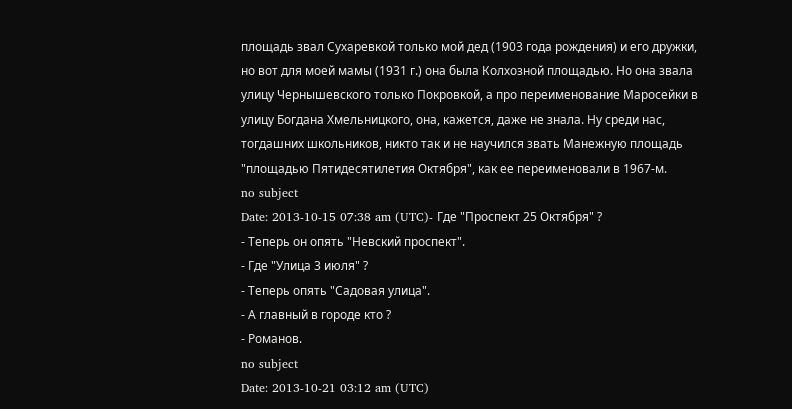площадь звал Сухаревкой только мой дед (1903 года рождения) и его дружки, но вот для моей мамы (1931 г.) она была Колхозной площадью. Но она звала улицу Чернышевского только Покровкой, а про переименование Маросейки в улицу Богдана Хмельницкого, она, кажется, даже не знала. Ну среди нас, тогдашних школьников, никто так и не научился звать Манежную площадь "площадью Пятидесятилетия Октября", как ее переименовали в 1967-м.
no subject
Date: 2013-10-15 07:38 am (UTC)- Где "Проспект 25 Октября" ?
- Теперь он опять "Невский проспект".
- Где "Улица 3 июля" ?
- Теперь опять "Садовая улица".
- А главный в городе кто ?
- Романов.
no subject
Date: 2013-10-21 03:12 am (UTC)